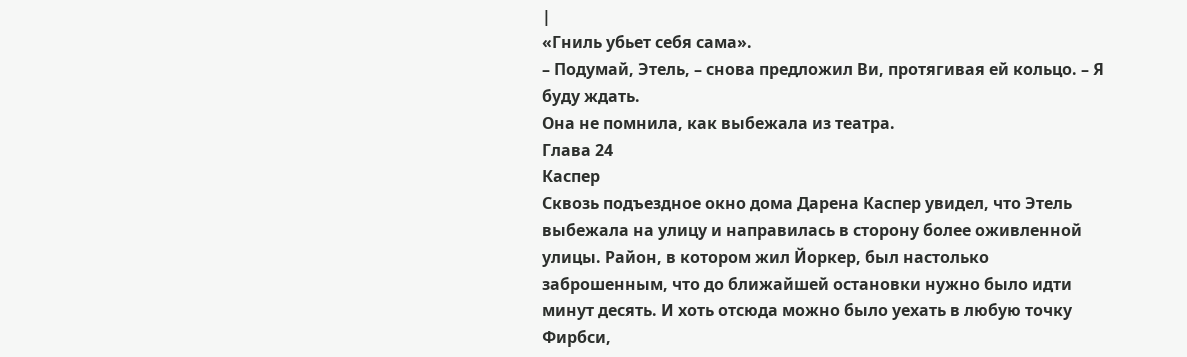|
«Гниль убьет себя сама».
– Подумай, Этель, – снова предложил Ви, протягивая ей кольцо. – Я буду ждать.
Она не помнила, как выбежала из театра.
Глава 24
Каспер
Сквозь подъездное окно дома Дарена Каспер увидел, что Этель выбежала на улицу и направилась в сторону более оживленной улицы. Район, в котором жил Йоркер, был настолько заброшенным, что до ближайшей остановки нужно было идти минут десять. И хоть отсюда можно было уехать в любую точку Фирбси,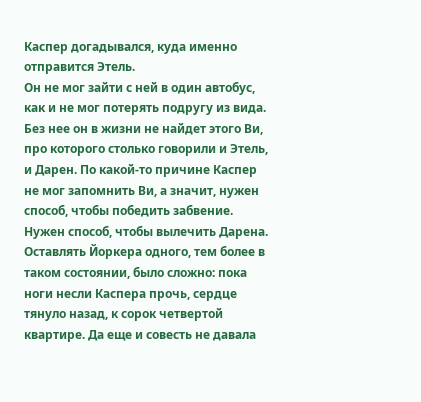Каспер догадывался, куда именно отправится Этель.
Он не мог зайти с ней в один автобус, как и не мог потерять подругу из вида. Без нее он в жизни не найдет этого Ви, про которого столько говорили и Этель, и Дарен. По какой-то причине Каспер не мог запомнить Ви, а значит, нужен способ, чтобы победить забвение.
Нужен способ, чтобы вылечить Дарена.
Оставлять Йоркера одного, тем более в таком состоянии, было сложно: пока ноги несли Каспера прочь, сердце тянуло назад, к сорок четвертой квартире. Да еще и совесть не давала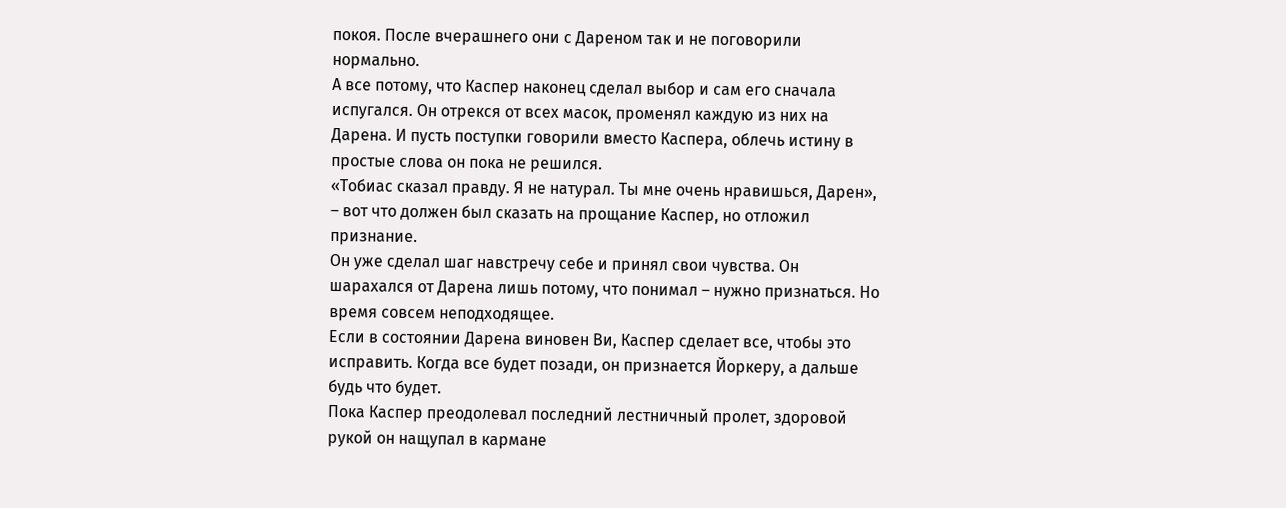покоя. После вчерашнего они с Дареном так и не поговорили нормально.
А все потому, что Каспер наконец сделал выбор и сам его сначала испугался. Он отрекся от всех масок, променял каждую из них на Дарена. И пусть поступки говорили вместо Каспера, облечь истину в простые слова он пока не решился.
«Тобиас сказал правду. Я не натурал. Ты мне очень нравишься, Дарен», – вот что должен был сказать на прощание Каспер, но отложил признание.
Он уже сделал шаг навстречу себе и принял свои чувства. Он шарахался от Дарена лишь потому, что понимал – нужно признаться. Но время совсем неподходящее.
Если в состоянии Дарена виновен Ви, Каспер сделает все, чтобы это исправить. Когда все будет позади, он признается Йоркеру, а дальше будь что будет.
Пока Каспер преодолевал последний лестничный пролет, здоровой рукой он нащупал в кармане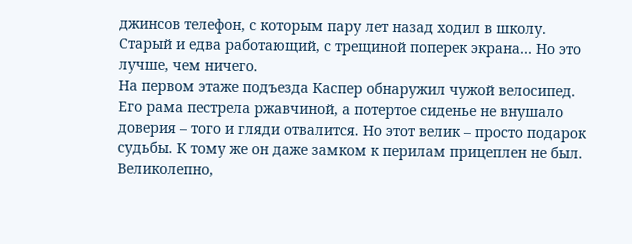джинсов телефон, с которым пару лет назад ходил в школу. Старый и едва работающий, с трещиной поперек экрана… Но это лучше, чем ничего.
На первом этаже подъезда Каспер обнаружил чужой велосипед. Его рама пестрела ржавчиной, а потертое сиденье не внушало доверия – того и гляди отвалится. Но этот велик – просто подарок судьбы. К тому же он даже замком к перилам прицеплен не был.
Великолепно,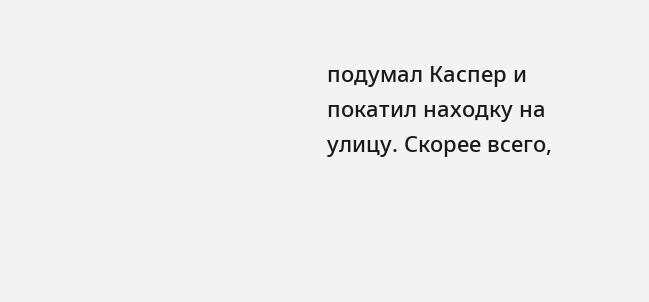подумал Каспер и покатил находку на улицу. Скорее всего,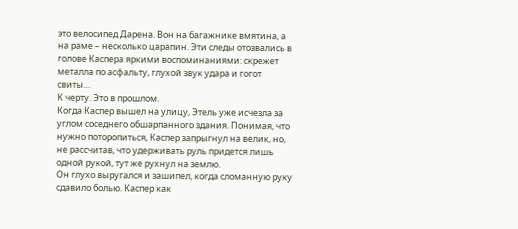это велосипед Дарена. Вон на багажнике вмятина, а на раме – несколько царапин. Эти следы отозвались в голове Каспера яркими воспоминаниями: скрежет металла по асфальту, глухой звук удара и гогот свиты…
К черту. Это в прошлом.
Когда Каспер вышел на улицу, Этель уже исчезла за углом соседнего обшарпанного здания. Понимая, что нужно поторопиться, Каспер запрыгнул на велик, но, не рассчитав, что удерживать руль придется лишь одной рукой, тут же рухнул на землю.
Он глухо выругался и зашипел, когда сломанную руку сдавило болью. Каспер как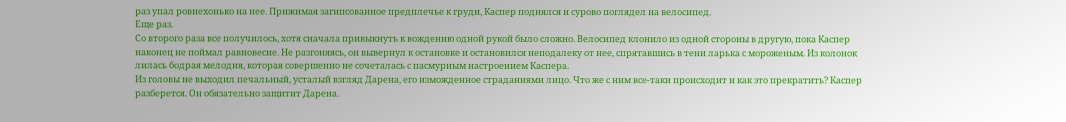раз упал ровнехонько на нее. Прижимая загипсованное предплечье к груди, Каспер поднялся и сурово поглядел на велосипед.
Еще раз.
Со второго раза все получилось, хотя сначала привыкнуть к вождению одной рукой было сложно. Велосипед клонило из одной стороны в другую, пока Каспер наконец не поймал равновесие. Не разгоняясь, он вывернул к остановке и остановился неподалеку от нее, спрятавшись в тени ларька с мороженым. Из колонок лилась бодрая мелодия, которая совершенно не сочеталась с пасмурным настроением Каспера.
Из головы не выходил печальный, усталый взгляд Дарена, его изможденное страданиями лицо. Что же с ним все-таки происходит и как это прекратить? Каспер разберется. Он обязательно защитит Дарена.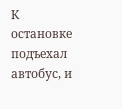К остановке подъехал автобус, и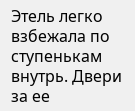Этель легко взбежала по ступенькам внутрь. Двери за ее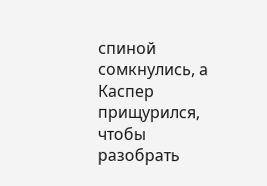спиной сомкнулись, а Каспер прищурился, чтобы разобрать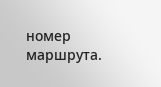номер маршрута.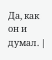Да, как он и думал. |